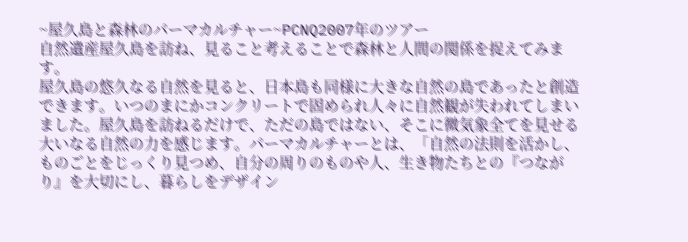~屋久島と森林のパーマカルチャー~PCNQ2007年のツアー
自然遺産屋久島を訪ね、見ること考えることで森林と人間の関係を捉えてみます。
屋久島の悠久なる自然を見ると、日本島も同様に大きな自然の島であったと創造できます。いつのまにかコンクリートで固められ人々に自然観が失われてしまいました。屋久島を訪ねるだけで、ただの島ではない、そこに微気象全てを見せる大いなる自然の力を感じます。パーマカルチャーとは、「自然の法則を活かし、ものごとをじっくり見つめ、自分の周りのものや人、生き物たちとの『つながり』を大切にし、暮らしをデザイン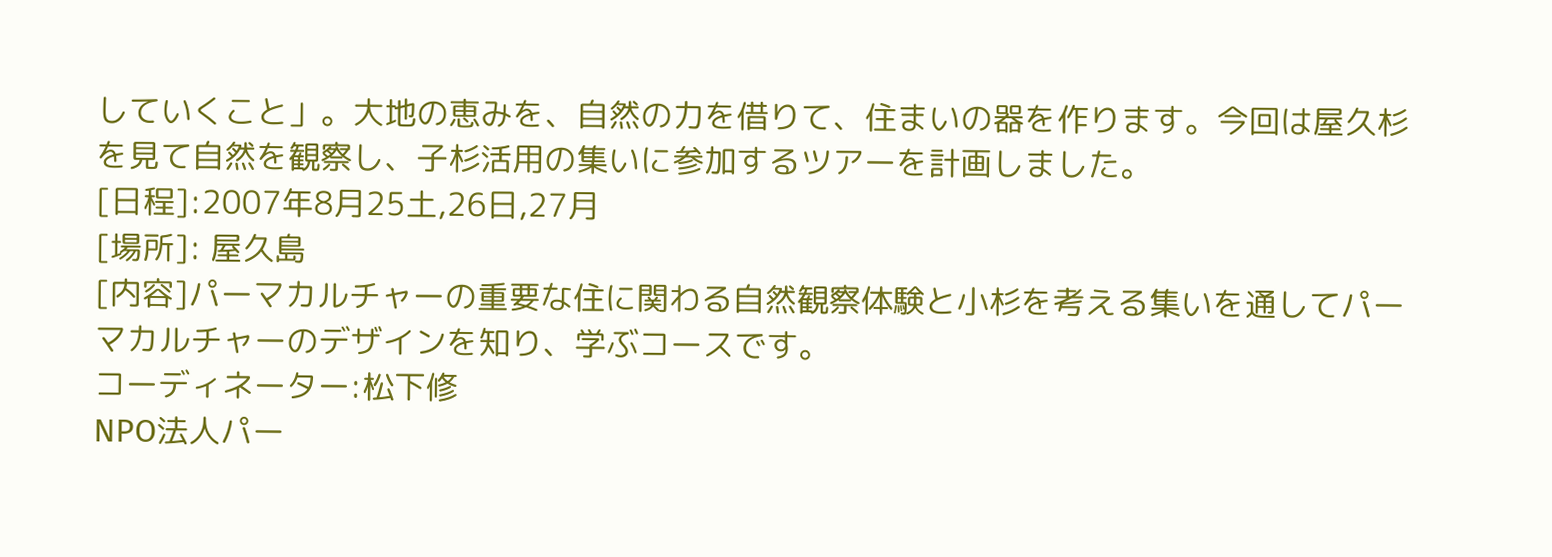していくこと」。大地の恵みを、自然の力を借りて、住まいの器を作ります。今回は屋久杉を見て自然を観察し、子杉活用の集いに参加するツアーを計画しました。
[日程]:2007年8月25土,26日,27月
[場所]: 屋久島
[内容]パーマカルチャーの重要な住に関わる自然観察体験と小杉を考える集いを通してパーマカルチャーのデザインを知り、学ぶコースです。
コーディネーター:松下修
NPO法人パー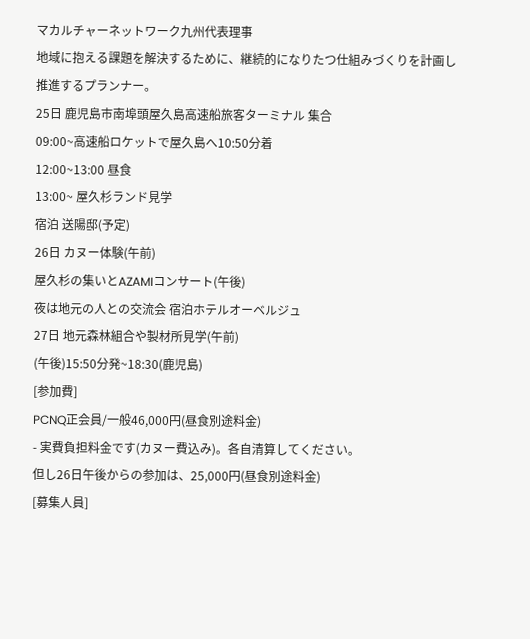マカルチャーネットワーク九州代表理事
地域に抱える課題を解決するために、継続的になりたつ仕組みづくりを計画し推進するプランナー。
25日 鹿児島市南埠頭屋久島高速船旅客ターミナル 集合
09:00~高速船ロケットで屋久島へ10:50分着
12:00~13:00 昼食
13:00~ 屋久杉ランド見学
宿泊 送陽邸(予定)
26日 カヌー体験(午前)
屋久杉の集いとAZAMIコンサート(午後)
夜は地元の人との交流会 宿泊ホテルオーベルジュ
27日 地元森林組合や製材所見学(午前)
(午後)15:50分発~18:30(鹿児島)
[参加費]
PCNQ正会員/一般46,000円(昼食別途料金)
- 実費負担料金です(カヌー費込み)。各自清算してください。
但し26日午後からの参加は、25,000円(昼食別途料金)
[募集人員]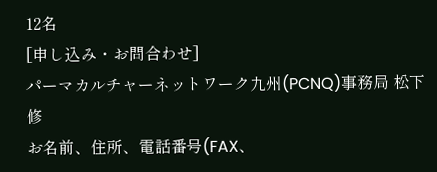12名
[申し込み・お問合わせ]
パーマカルチャーネットワーク九州(PCNQ)事務局 松下修
お名前、住所、電話番号(FAX、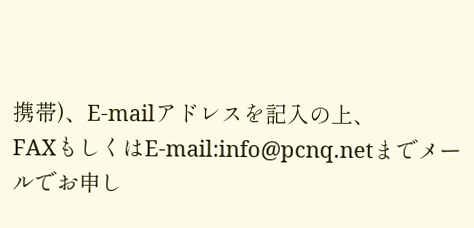携帯)、E-mailアドレスを記入の上、
FAXもしくはE-mail:info@pcnq.netまでメールでお申し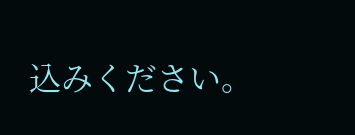込みください。